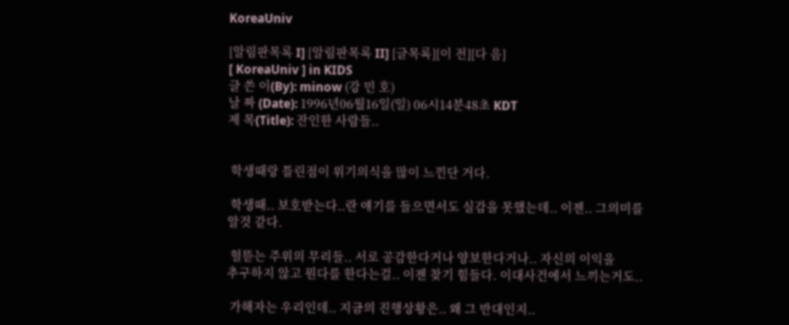KoreaUniv

[알림판목록 I] [알림판목록 II] [글목록][이 전][다 음]
[ KoreaUniv ] in KIDS
글 쓴 이(By): minow (강 민 호)
날 짜 (Date): 1996년06월16일(일) 06시14분48초 KDT
제 목(Title): 잔인한 사람들..


 학생때랑 틀린점이 위기의식을 많이 느낀단 거다.

 학생때.. 보호받는다..란 얘기를 들으면서도 실감을 못했는데.. 이젠.. 그의미를
알것 같다.

 헐뜯는 주위의 무리들.. 서로 공감한다거나 양보한다거나.. 자신의 이익을
추구하지 않고 뭔다를 한다는걸.. 이젠 찾기 힘들다. 이대사건에서 느끼는거도..

 가해자는 우리인데.. 지금의 진행상황은.. 왜 그 반대인지..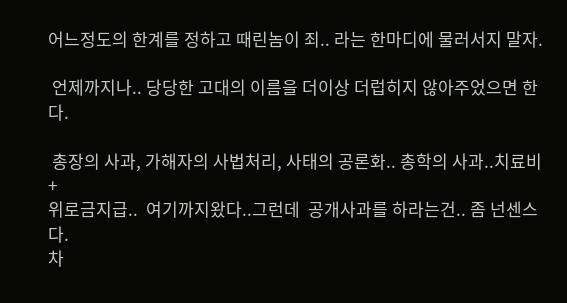어느정도의 한계를 정하고 때린놈이 죄.. 라는 한마디에 물러서지 말자.

 언제까지나.. 당당한 고대의 이름을 더이상 더럽히지 않아주었으면 한다.

 총장의 사과, 가해자의 사법처리, 사태의 공론화.. 총학의 사과..치료비 +
위로금지급..  여기까지왔다..그런데  공개사과를 하라는건.. 좀 넌센스다.
차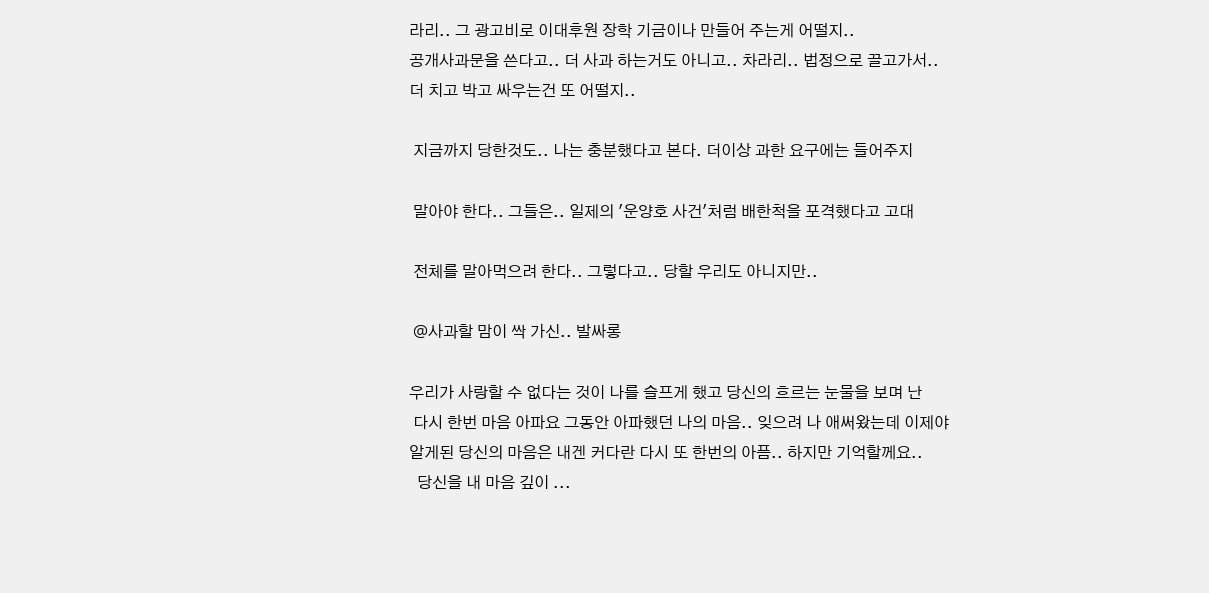라리.. 그 광고비로 이대후원 장학 기금이나 만들어 주는게 어떨지..
공개사과문을 쓴다고.. 더 사과 하는거도 아니고.. 차라리.. 법정으로 끌고가서..
더 치고 박고 싸우는건 또 어떨지..

 지금까지 당한것도.. 나는 충분했다고 본다. 더이상 과한 요구에는 들어주지

 말아야 한다.. 그들은.. 일제의 '운양호 사건'처럼 배한척을 포격했다고 고대

 전체를 말아먹으려 한다.. 그렇다고.. 당할 우리도 아니지만..

 @사과할 맘이 싹 가신.. 발싸롱

우리가 사랑할 수 없다는 것이 나를 슬프게 했고 당신의 흐르는 눈물을 보며 난
 다시 한번 마음 아파요 그동안 아파했던 나의 마음.. 잊으려 나 애써왔는데 이제야
알게된 당신의 마음은 내겐 커다란 다시 또 한번의 아픔.. 하지만 기억할께요..
  당신을 내 마음 깊이 ...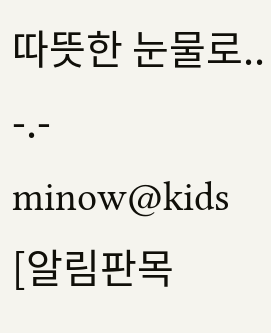따뜻한 눈물로..          -.-  minow@kids
[알림판목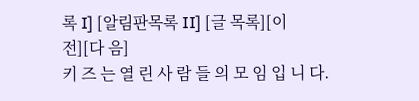록 I] [알림판목록 II] [글 목록][이 전][다 음]
키 즈 는 열 린 사 람 들 의 모 임 입 니 다.